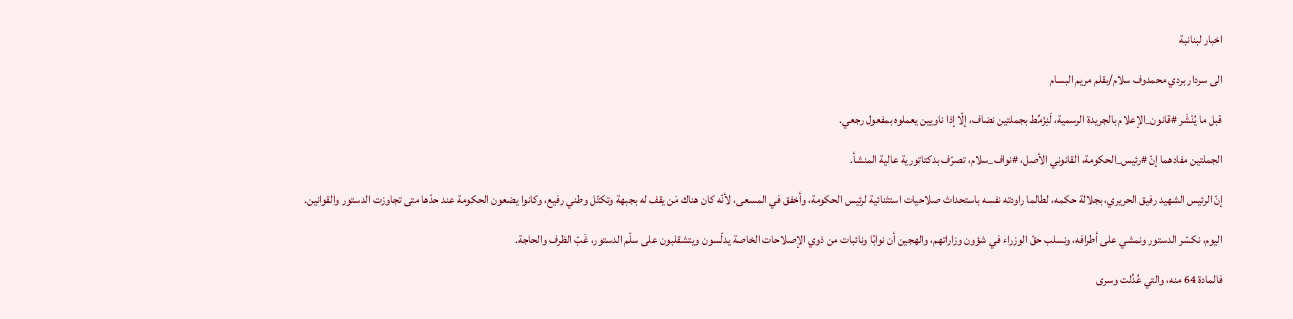اخبار لبنانبة

الى سردار بردي محمدوف سلام/بقلم مريم البسام

قبل ما يُنْشَر #قانون_الإعلام بالجريدة الرسمية، لَنِزَمِّط بجملتين نضاف، إلّا إذا ناويين يعملوه بمفعول رجعي.

الجملتين مفادهما إنّ #رئيس_الحكومة، القانوني الأصل، #نواف_سلام، تصرّف بدكتاتورية عالية المنشأ.

إنّ الرئيس الشهيد رفيق الحريري، بجلالة حكمه، لطالما راودته نفسه باستحداث صلاحيات استثنائية لرئيس الحكومة، وأخفق في المسعى، لأنّه كان هناك مَن يقف له بجبهة وتكتّل وطني رفيع، وكانوا يضعون الحكومة عند حدّها متى تجاوزت الدستور والقوانين.

اليوم، نكسّر الدستور ونمشي على أطرافه، ونسلب حقّ الوزراء في شؤون وزاراتهم، والهجين أن نوابًا ونائبات من ذوي الإصلاحات الخاصة يدلّسون ويتشقلبون على سلّم الدستور، غَبّ الظرف والحاجة.

فالمادة 64 منه، والتي عُدِّلت وسرى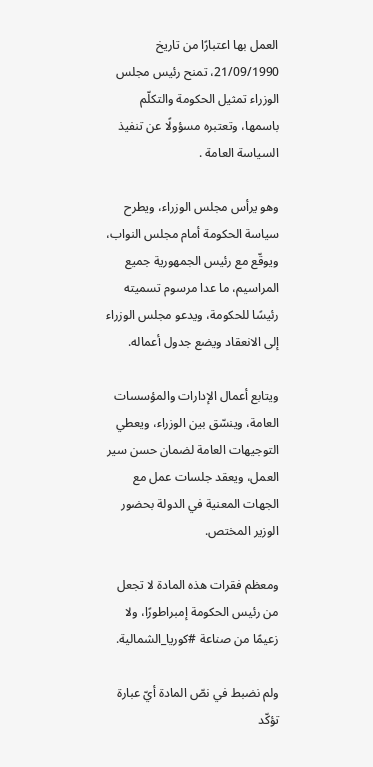العمل بها اعتبارًا من تاريخ 21/09/1990، تمنح رئيس مجلس الوزراء تمثيل الحكومة والتكلّم باسمها، وتعتبره مسؤولًا عن تنفيذ السياسة العامة .

وهو يرأس مجلس الوزراء، ويطرح سياسة الحكومة أمام مجلس النواب، ويوقّع مع رئيس الجمهورية جميع المراسيم، ما عدا مرسوم تسميته رئيسًا للحكومة، ويدعو مجلس الوزراء إلى الانعقاد ويضع جدول أعماله.

ويتابع أعمال الإدارات والمؤسسات العامة، وينسّق بين الوزراء، ويعطي التوجيهات العامة لضمان حسن سير العمل، ويعقد جلسات عمل مع الجهات المعنية في الدولة بحضور الوزير المختص.

ومعظم فقرات هذه المادة لا تجعل من رئيس الحكومة إمبراطورًا، ولا زعيمًا من صناعة #كوريا_الشمالية.

ولم نضبط في نصّ المادة أيّ عبارة تؤكّد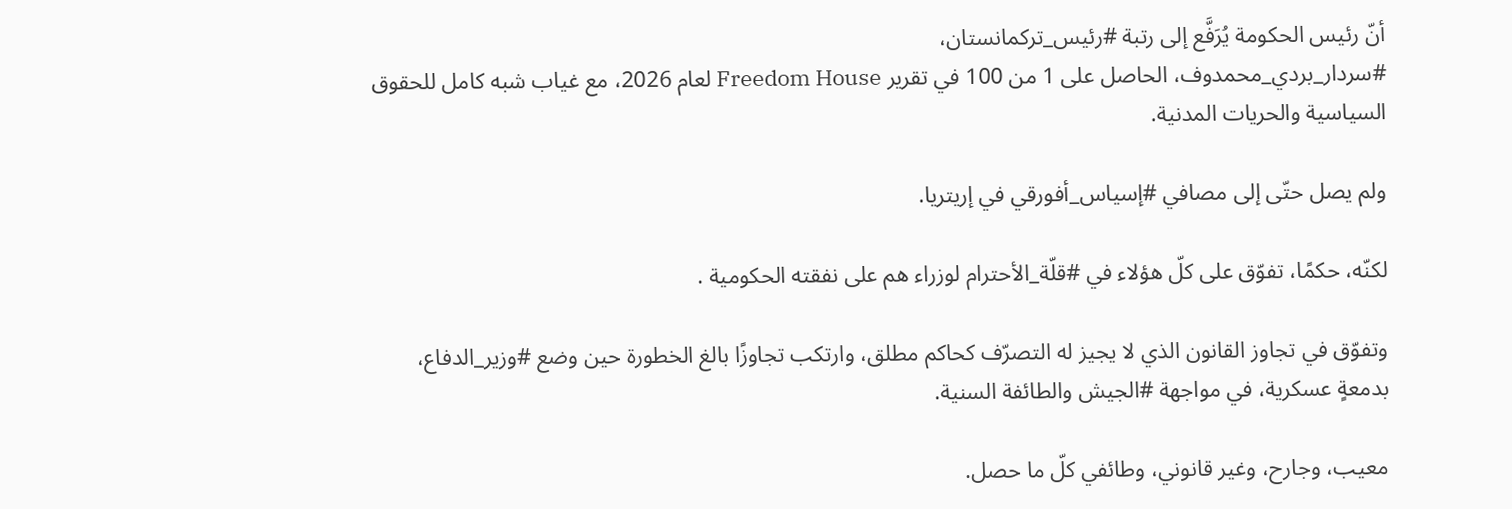أنّ رئيس الحكومة يُرَفَّع إلى رتبة #رئيس_تركمانستان،
#سردار_بردي_محمدوف، الحاصل على 1 من 100 في تقرير Freedom House لعام 2026، مع غياب شبه كامل للحقوق السياسية والحريات المدنية.

ولم يصل حتّى إلى مصافي #إسياس_أفورقي في إريتريا.

لكنّه، حكمًا، تفوّق على كلّ هؤلاء في #قلّة_الأحترام لوزراء هم على نفقته الحكومية .

وتفوّق في تجاوز القانون الذي لا يجيز له التصرّف كحاكم مطلق، وارتكب تجاوزًا بالغ الخطورة حين وضع #وزير_الدفاع، بدمعةٍ عسكرية، في مواجهة #الجيش والطائفة السنية.

معيب، وجارح، وغير قانوني، وطائفي كلّ ما حصل.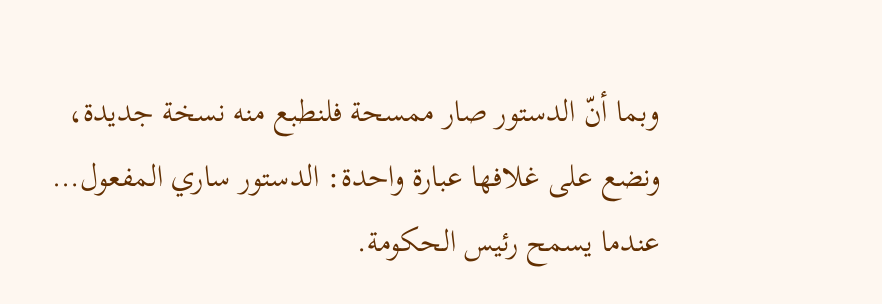وبما أنّ الدستور صار ممسحة فلنطبع منه نسخة جديدة، ونضع على غلافها عبارة واحدة: الدستور ساري المفعول… عندما يسمح رئيس الحكومة.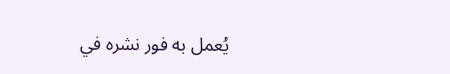يُعمل به فور نشره في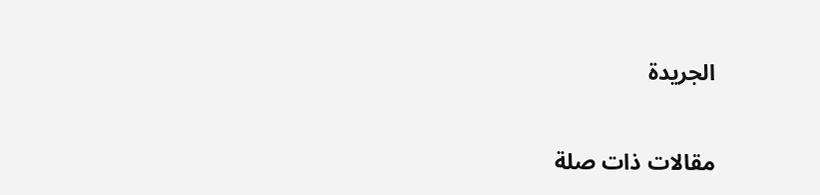الجريدة

مقالات ذات صلة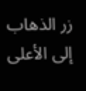زر الذهاب إلى الأعلى